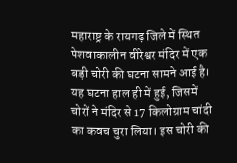महाराष्ट्र के रायगढ़ जिले में स्थित पेशवाकालीन वीरेश्वर मंदिर में एक बड़ी चोरी की घटना सामने आई है। यह घटना हाल ही में हुई, जिसमें चोरों ने मंदिर से 17 किलोग्राम चांदी का कवच चुरा लिया। इस चोरी की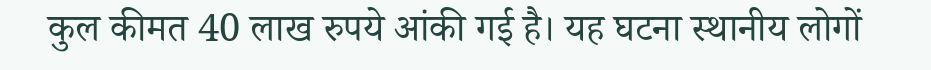कुल कीमत 40 लाख रुपये आंकी गई है। यह घटना स्थानीय लोगों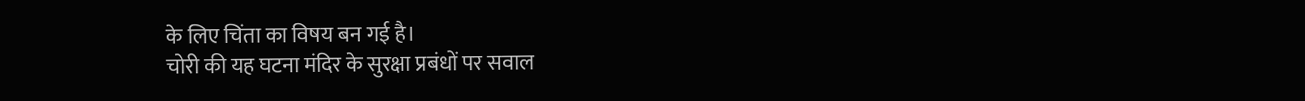के लिए चिंता का विषय बन गई है।
चोरी की यह घटना मंदिर के सुरक्षा प्रबंधों पर सवाल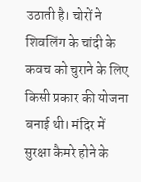उठाती है। चोरों ने शिवलिंग के चांदी के कवच को चुराने के लिए किसी प्रकार की योजना बनाई थी। मंदिर में सुरक्षा कैमरे होने के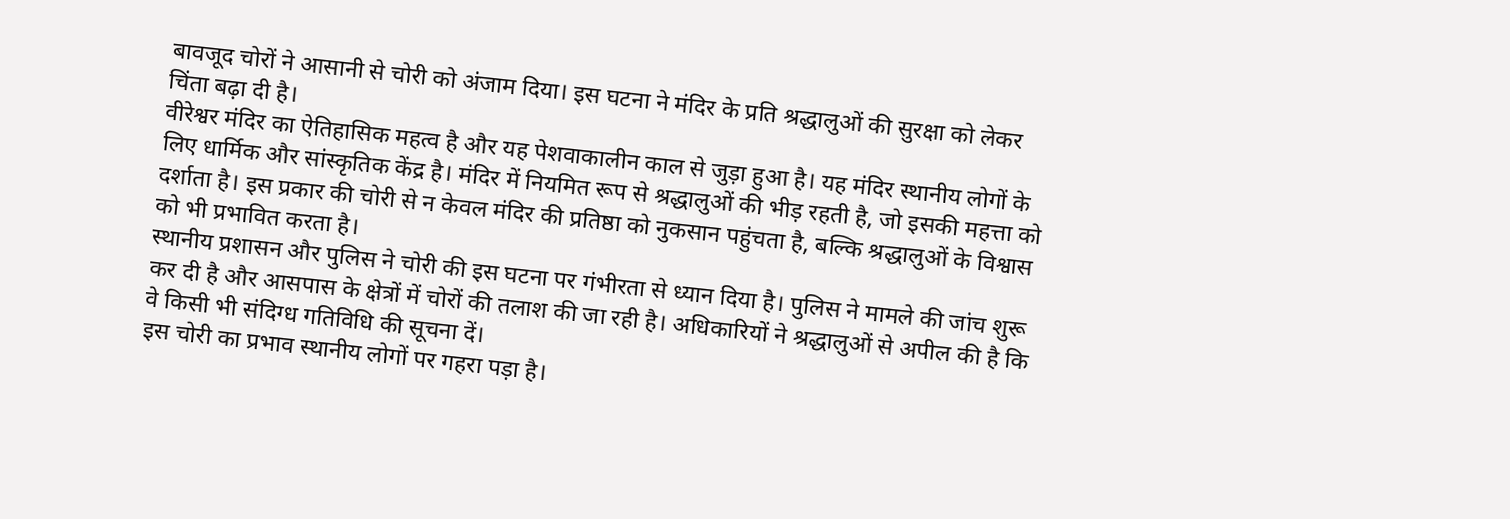बावजूद चोरों ने आसानी से चोरी को अंजाम दिया। इस घटना ने मंदिर के प्रति श्रद्धालुओं की सुरक्षा को लेकर चिंता बढ़ा दी है।
वीरेश्वर मंदिर का ऐतिहासिक महत्व है और यह पेशवाकालीन काल से जुड़ा हुआ है। यह मंदिर स्थानीय लोगों के लिए धार्मिक और सांस्कृतिक केंद्र है। मंदिर में नियमित रूप से श्रद्धालुओं की भीड़ रहती है, जो इसकी महत्ता को दर्शाता है। इस प्रकार की चोरी से न केवल मंदिर की प्रतिष्ठा को नुकसान पहुंचता है, बल्कि श्रद्धालुओं के विश्वास को भी प्रभावित करता है।
स्थानीय प्रशासन और पुलिस ने चोरी की इस घटना पर गंभीरता से ध्यान दिया है। पुलिस ने मामले की जांच शुरू कर दी है और आसपास के क्षेत्रों में चोरों की तलाश की जा रही है। अधिकारियों ने श्रद्धालुओं से अपील की है कि वे किसी भी संदिग्ध गतिविधि की सूचना दें।
इस चोरी का प्रभाव स्थानीय लोगों पर गहरा पड़ा है।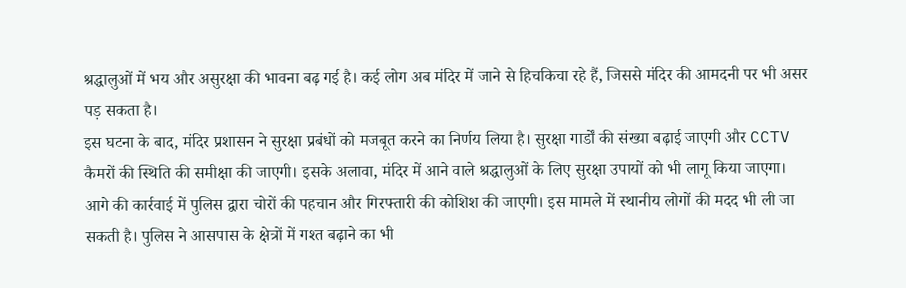श्रद्धालुओं में भय और असुरक्षा की भावना बढ़ गई है। कई लोग अब मंदिर में जाने से हिचकिचा रहे हैं, जिससे मंदिर की आमदनी पर भी असर पड़ सकता है।
इस घटना के बाद, मंदिर प्रशासन ने सुरक्षा प्रबंधों को मजबूत करने का निर्णय लिया है। सुरक्षा गार्डों की संख्या बढ़ाई जाएगी और CCTV कैमरों की स्थिति की समीक्षा की जाएगी। इसके अलावा, मंदिर में आने वाले श्रद्धालुओं के लिए सुरक्षा उपायों को भी लागू किया जाएगा।
आगे की कार्रवाई में पुलिस द्वारा चोरों की पहचान और गिरफ्तारी की कोशिश की जाएगी। इस मामले में स्थानीय लोगों की मदद भी ली जा सकती है। पुलिस ने आसपास के क्षेत्रों में गश्त बढ़ाने का भी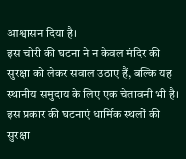आश्वासन दिया है।
इस चोरी की घटना ने न केवल मंदिर की सुरक्षा को लेकर सवाल उठाए हैं, बल्कि यह स्थानीय समुदाय के लिए एक चेतावनी भी है। इस प्रकार की घटनाएं धार्मिक स्थलों की सुरक्षा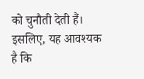को चुनौती देती हैं। इसलिए, यह आवश्यक है कि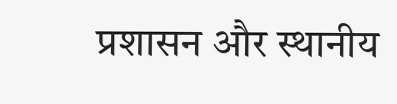प्रशासन और स्थानीय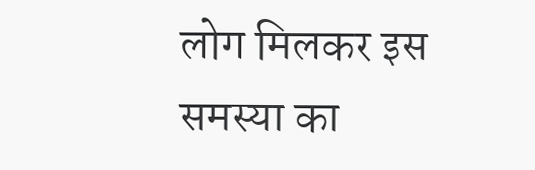लोग मिलकर इस समस्या का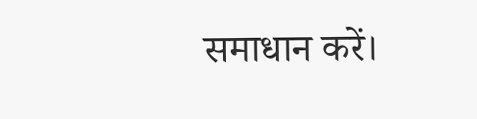समाधान करें।